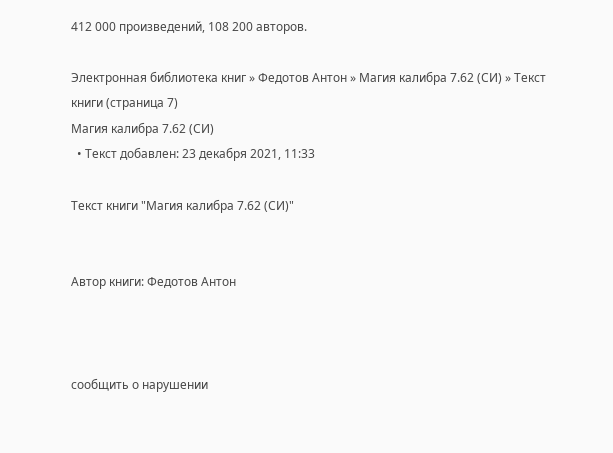412 000 произведений, 108 200 авторов.

Электронная библиотека книг » Федотов Антон » Магия калибра 7.62 (СИ) » Текст книги (страница 7)
Магия калибра 7.62 (СИ)
  • Текст добавлен: 23 декабря 2021, 11:33

Текст книги "Магия калибра 7.62 (СИ)"


Автор книги: Федотов Антон



сообщить о нарушении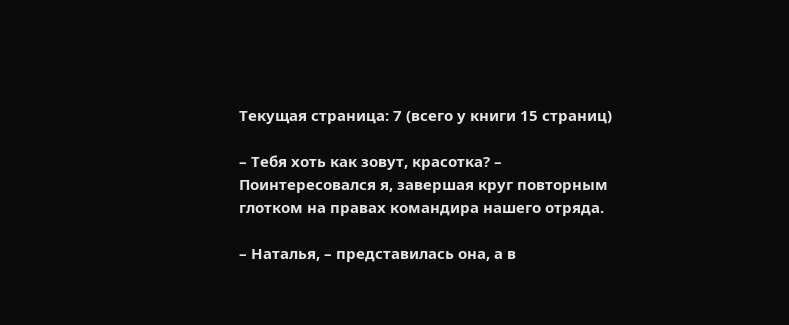Текущая страница: 7 (всего у книги 15 страниц)

– Тебя хоть как зовут, красотка? – Поинтересовался я, завершая круг повторным глотком на правах командира нашего отряда.

– Наталья, – представилась она, а в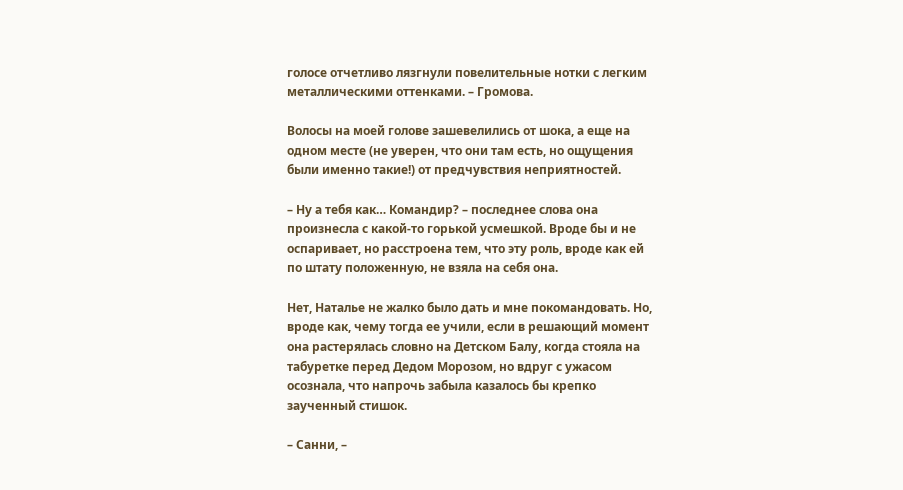голосе отчетливо лязгнули повелительные нотки с легким металлическими оттенками. – Громова.

Волосы на моей голове зашевелились от шока, а еще на одном месте (не уверен, что они там есть, но ощущения были именно такие!) от предчувствия неприятностей.

– Ну а тебя как… Командир? – последнее слова она произнесла с какой-то горькой усмешкой. Вроде бы и не оспаривает, но расстроена тем, что эту роль, вроде как ей по штату положенную, не взяла на себя она.

Нет, Наталье не жалко было дать и мне покомандовать. Но, вроде как, чему тогда ее учили, если в решающий момент она растерялась словно на Детском Балу, когда стояла на табуретке перед Дедом Морозом, но вдруг с ужасом осознала, что напрочь забыла казалось бы крепко заученный стишок.

– Санни, –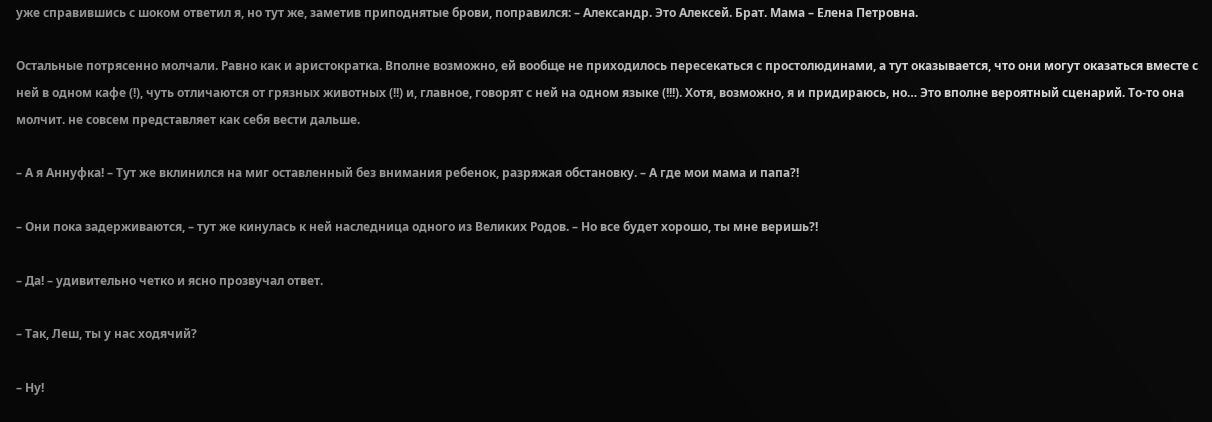уже справившись с шоком ответил я, но тут же, заметив приподнятые брови, поправился: – Александр. Это Алексей. Брат. Мама – Елена Петровна.

Остальные потрясенно молчали. Равно как и аристократка. Вполне возможно, ей вообще не приходилось пересекаться с простолюдинами, а тут оказывается, что они могут оказаться вместе с ней в одном кафе (!), чуть отличаются от грязных животных (!!) и, главное, говорят с ней на одном языке (!!!). Хотя, возможно, я и придираюсь, но… Это вполне вероятный сценарий. То-то она молчит. не совсем представляет как себя вести дальше.

– А я Аннуфка! – Тут же вклинился на миг оставленный без внимания ребенок, разряжая обстановку. – А где мои мама и папа?!

– Они пока задерживаются, – тут же кинулась к ней наследница одного из Великих Родов. – Но все будет хорошо, ты мне веришь?!

– Да! – удивительно четко и ясно прозвучал ответ.

– Так, Леш, ты у нас ходячий?

– Ну!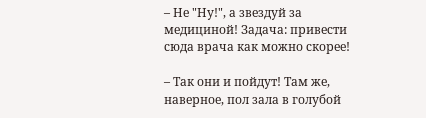– Не "Ну!", а звездуй за медициной! Задача: привести сюда врача как можно скорее!

– Так они и пойдут! Там же, наверное, пол зала в голубой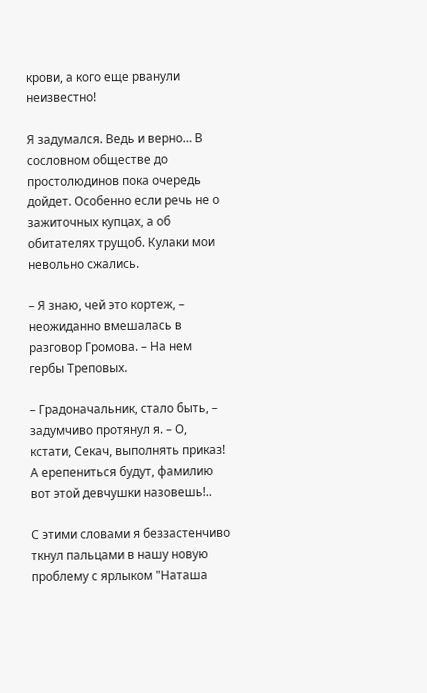крови, а кого еще рванули неизвестно!

Я задумался. Ведь и верно… В сословном обществе до простолюдинов пока очередь дойдет. Особенно если речь не о зажиточных купцах, а об обитателях трущоб. Кулаки мои невольно сжались.

– Я знаю, чей это кортеж, – неожиданно вмешалась в разговор Громова. – На нем гербы Треповых.

– Градоначальник, стало быть, – задумчиво протянул я. – О, кстати, Секач, выполнять приказ! А ерепениться будут, фамилию вот этой девчушки назовешь!..

С этими словами я беззастенчиво ткнул пальцами в нашу новую проблему с ярлыком "Наташа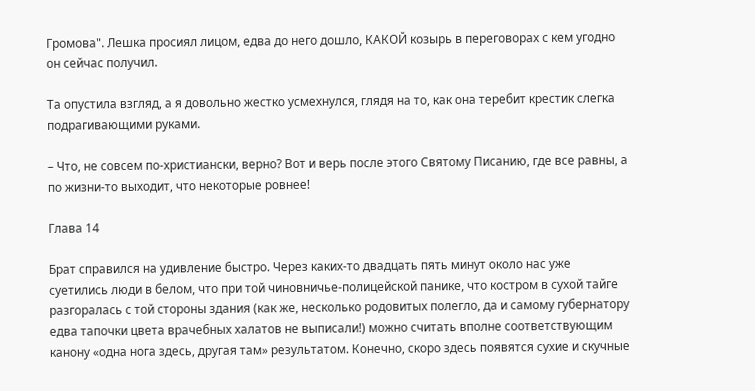Громова". Лешка просиял лицом, едва до него дошло, КАКОЙ козырь в переговорах с кем угодно он сейчас получил.

Та опустила взгляд, а я довольно жестко усмехнулся, глядя на то, как она теребит крестик слегка подрагивающими руками.

– Что, не совсем по-христиански, верно? Вот и верь после этого Святому Писанию, где все равны, а по жизни-то выходит, что некоторые ровнее!

Глава 14

Брат справился на удивление быстро. Через каких-то двадцать пять минут около нас уже суетились люди в белом, что при той чиновничье-полицейской панике, что костром в сухой тайге разгоралась с той стороны здания (как же, несколько родовитых полегло, да и самому губернатору едва тапочки цвета врачебных халатов не выписали!) можно считать вполне соответствующим канону «одна нога здесь, другая там» результатом. Конечно, скоро здесь появятся сухие и скучные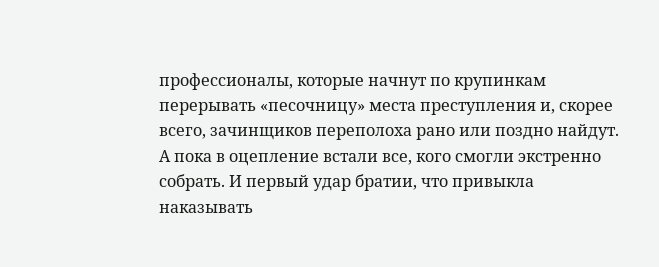профессионалы, которые начнут по крупинкам перерывать «песочницу» места преступления и, скорее всего, зачинщиков переполоха рано или поздно найдут. А пока в оцепление встали все, кого смогли экстренно собрать. И первый удар братии, что привыкла наказывать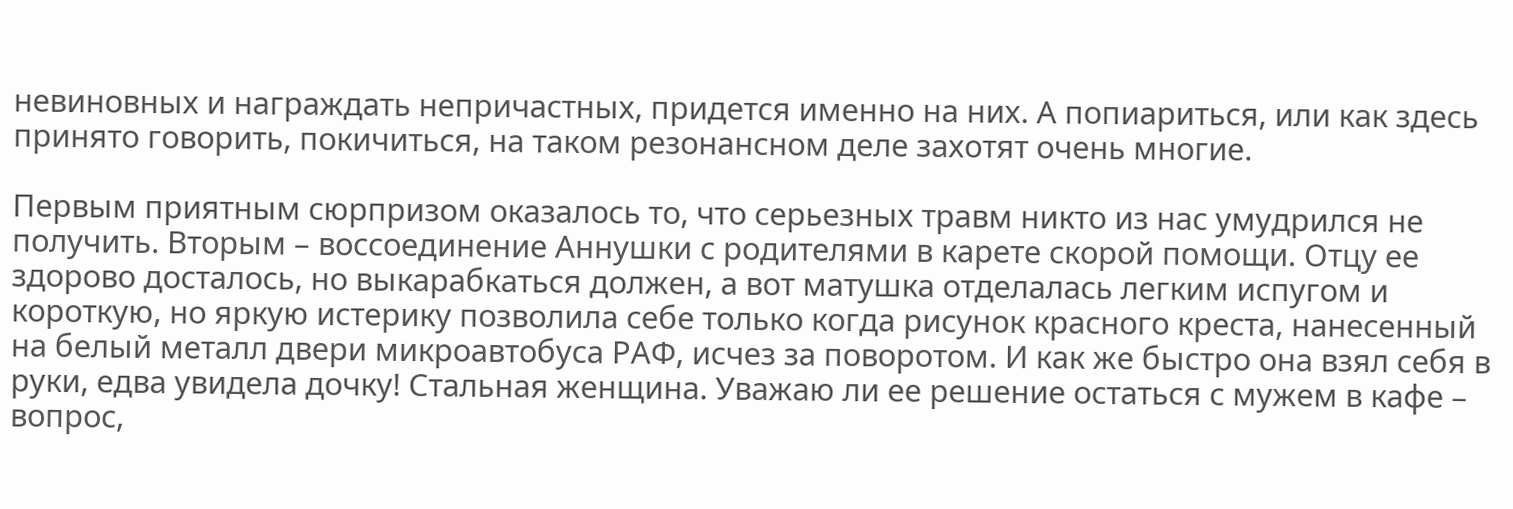невиновных и награждать непричастных, придется именно на них. А попиариться, или как здесь принято говорить, покичиться, на таком резонансном деле захотят очень многие.

Первым приятным сюрпризом оказалось то, что серьезных травм никто из нас умудрился не получить. Вторым – воссоединение Аннушки с родителями в карете скорой помощи. Отцу ее здорово досталось, но выкарабкаться должен, а вот матушка отделалась легким испугом и короткую, но яркую истерику позволила себе только когда рисунок красного креста, нанесенный на белый металл двери микроавтобуса РАФ, исчез за поворотом. И как же быстро она взял себя в руки, едва увидела дочку! Стальная женщина. Уважаю ли ее решение остаться с мужем в кафе – вопрос,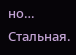но… Стальная.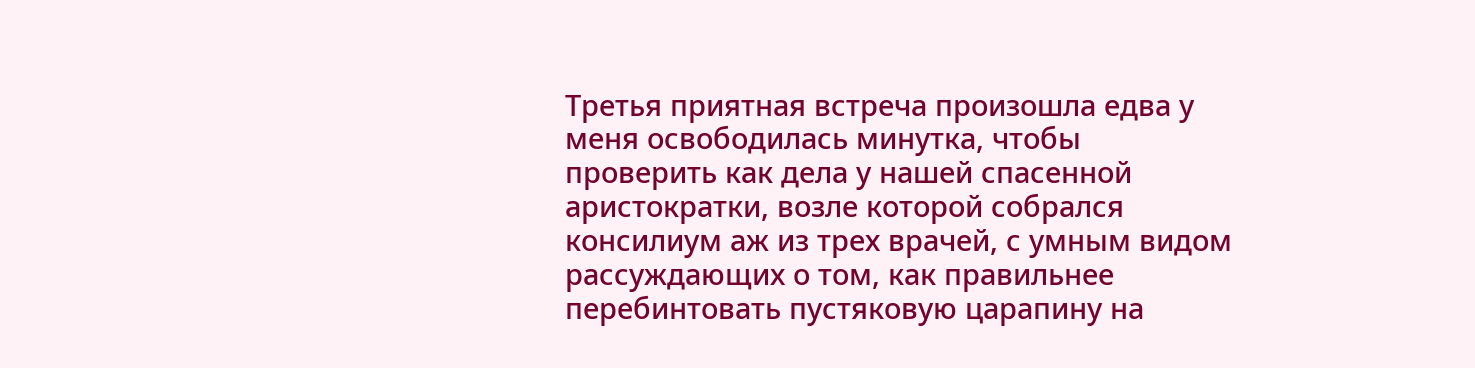Третья приятная встреча произошла едва у меня освободилась минутка, чтобы проверить как дела у нашей спасенной аристократки, возле которой собрался консилиум аж из трех врачей, с умным видом рассуждающих о том, как правильнее перебинтовать пустяковую царапину на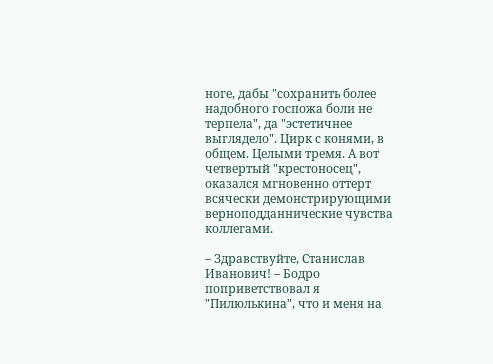ноге, дабы "сохранить более надобного госпожа боли не терпела", да "эстетичнее выглядело". Цирк с конями, в общем. Целыми тремя. А вот четвертый "крестоносец", оказался мгновенно оттерт всячески демонстрирующими верноподданнические чувства коллегами.

– Здравствуйте, Станислав Иванович! – Бодро поприветствовал я "Пилюлькина", что и меня на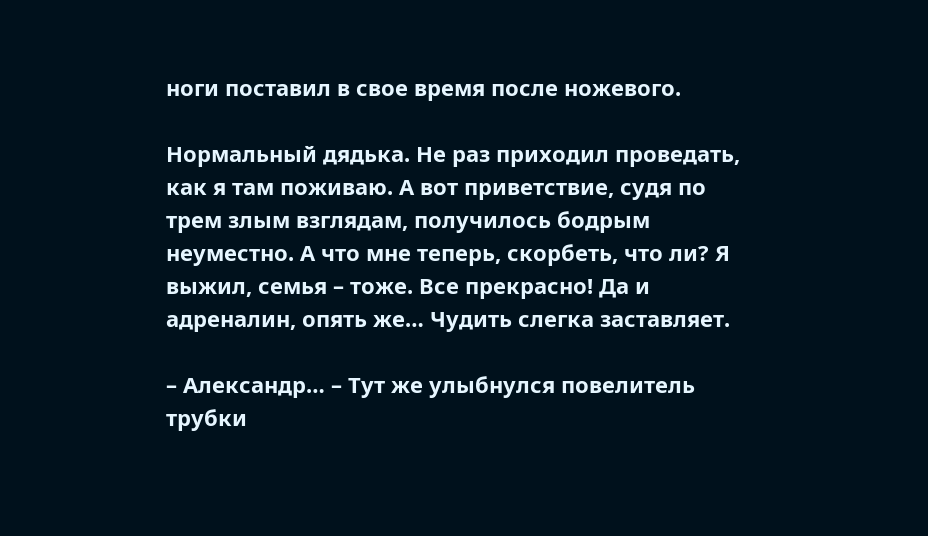ноги поставил в свое время после ножевого.

Нормальный дядька. Не раз приходил проведать, как я там поживаю. А вот приветствие, судя по трем злым взглядам, получилось бодрым неуместно. А что мне теперь, скорбеть, что ли? Я выжил, семья – тоже. Все прекрасно! Да и адреналин, опять же… Чудить слегка заставляет.

– Александр… – Тут же улыбнулся повелитель трубки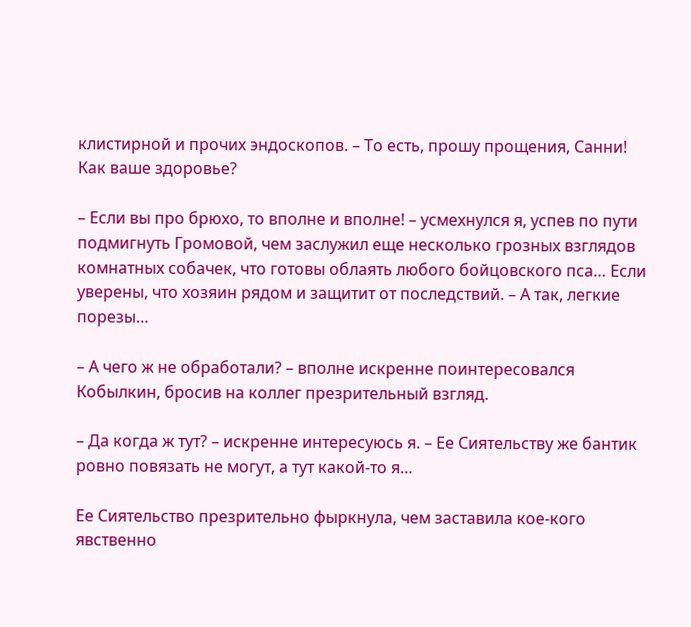клистирной и прочих эндоскопов. – То есть, прошу прощения, Санни! Как ваше здоровье?

– Если вы про брюхо, то вполне и вполне! – усмехнулся я, успев по пути подмигнуть Громовой, чем заслужил еще несколько грозных взглядов комнатных собачек, что готовы облаять любого бойцовского пса… Если уверены, что хозяин рядом и защитит от последствий. – А так, легкие порезы…

– А чего ж не обработали? – вполне искренне поинтересовался Кобылкин, бросив на коллег презрительный взгляд.

– Да когда ж тут? – искренне интересуюсь я. – Ее Сиятельству же бантик ровно повязать не могут, а тут какой-то я…

Ее Сиятельство презрительно фыркнула, чем заставила кое-кого явственно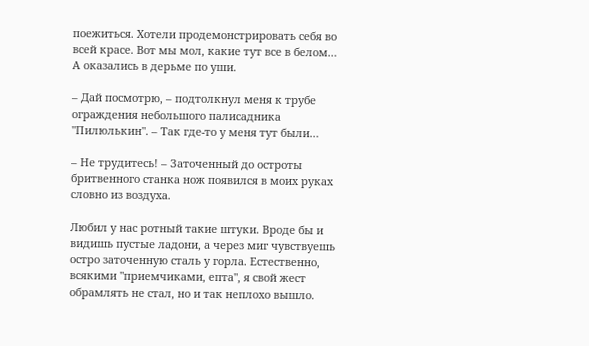поежиться. Хотели продемонстрировать себя во всей красе. Вот мы мол, какие тут все в белом… А оказались в дерьме по уши.

– Дай посмотрю, – подтолкнул меня к трубе ограждения небольшого палисадника "Пилюлькин". – Так где-то у меня тут были…

– Не трудитесь! – Заточенный до остроты бритвенного станка нож появился в моих руках словно из воздуха.

Любил у нас ротный такие штуки. Вроде бы и видишь пустые ладони, а через миг чувствуешь остро заточенную сталь у горла. Естественно, всякими "приемчиками, епта", я свой жест обрамлять не стал, но и так неплохо вышло.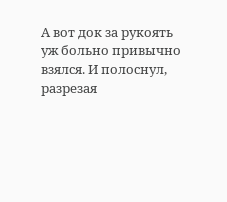А вот док за рукоять уж больно привычно взялся. И полоснул, разрезая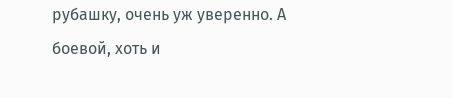рубашку, очень уж уверенно. А боевой, хоть и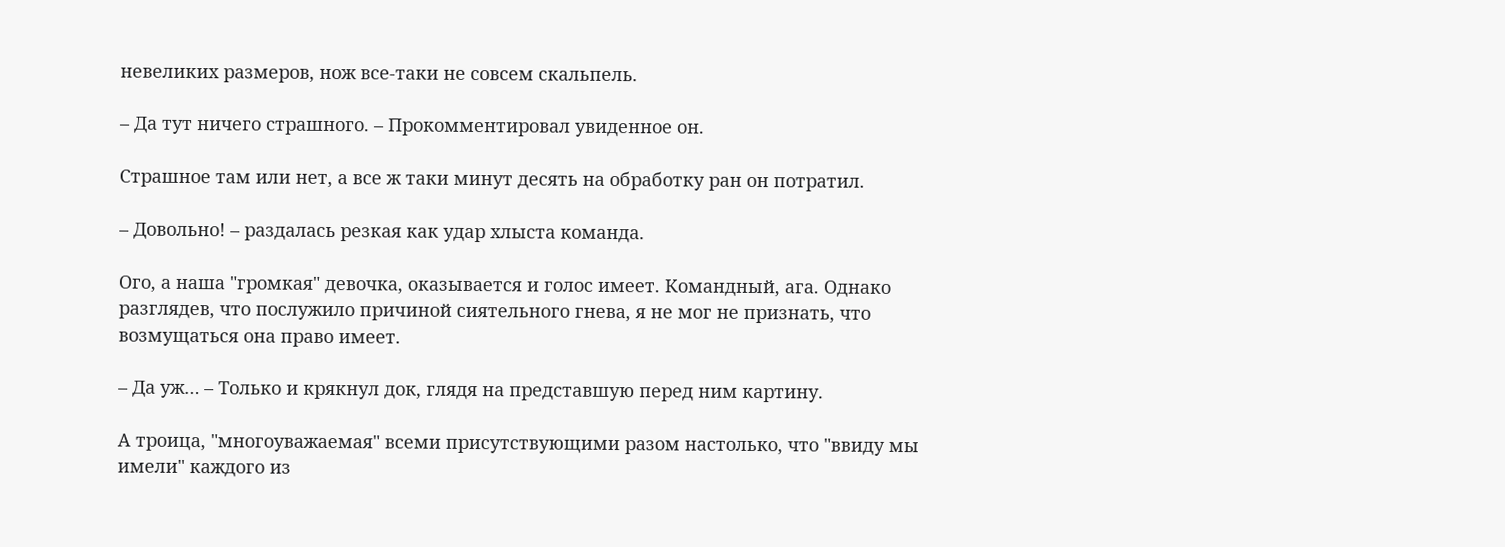невеликих размеров, нож все-таки не совсем скальпель.

– Да тут ничего страшного. – Прокомментировал увиденное он.

Страшное там или нет, а все ж таки минут десять на обработку ран он потратил.

– Довольно! – раздалась резкая как удар хлыста команда.

Ого, а наша "громкая" девочка, оказывается и голос имеет. Командный, ага. Однако разглядев, что послужило причиной сиятельного гнева, я не мог не признать, что возмущаться она право имеет.

– Да уж… – Только и крякнул док, глядя на представшую перед ним картину.

А троица, "многоуважаемая" всеми присутствующими разом настолько, что "ввиду мы имели" каждого из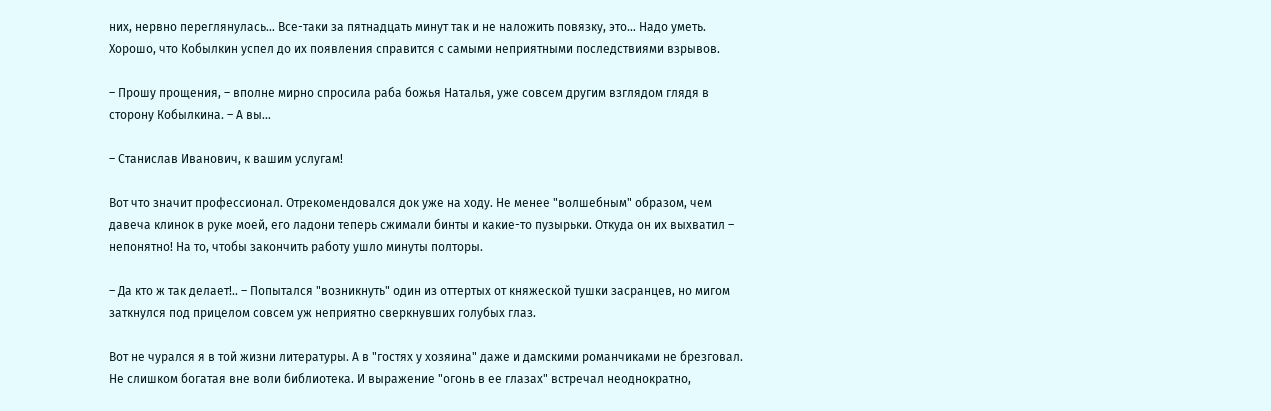них, нервно переглянулась… Все-таки за пятнадцать минут так и не наложить повязку, это… Надо уметь. Хорошо, что Кобылкин успел до их появления справится с самыми неприятными последствиями взрывов.

– Прошу прощения, – вполне мирно спросила раба божья Наталья, уже совсем другим взглядом глядя в сторону Кобылкина. – А вы…

– Станислав Иванович, к вашим услугам!

Вот что значит профессионал. Отрекомендовался док уже на ходу. Не менее "волшебным" образом, чем давеча клинок в руке моей, его ладони теперь сжимали бинты и какие-то пузырьки. Откуда он их выхватил – непонятно! На то, чтобы закончить работу ушло минуты полторы.

– Да кто ж так делает!.. – Попытался "возникнуть" один из оттертых от княжеской тушки засранцев, но мигом заткнулся под прицелом совсем уж неприятно сверкнувших голубых глаз.

Вот не чурался я в той жизни литературы. А в "гостях у хозяина" даже и дамскими романчиками не брезговал. Не слишком богатая вне воли библиотека. И выражение "огонь в ее глазах" встречал неоднократно,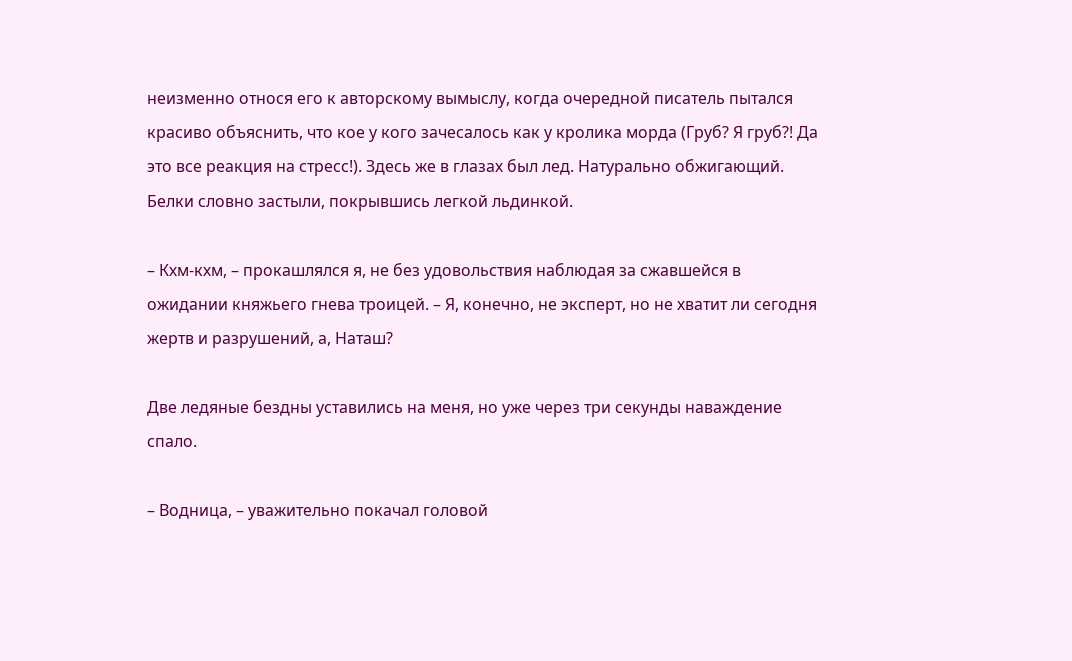неизменно относя его к авторскому вымыслу, когда очередной писатель пытался красиво объяснить, что кое у кого зачесалось как у кролика морда (Груб? Я груб?! Да это все реакция на стресс!). Здесь же в глазах был лед. Натурально обжигающий. Белки словно застыли, покрывшись легкой льдинкой.

– Кхм-кхм, – прокашлялся я, не без удовольствия наблюдая за сжавшейся в ожидании княжьего гнева троицей. – Я, конечно, не эксперт, но не хватит ли сегодня жертв и разрушений, а, Наташ?

Две ледяные бездны уставились на меня, но уже через три секунды наваждение спало.

– Водница, – уважительно покачал головой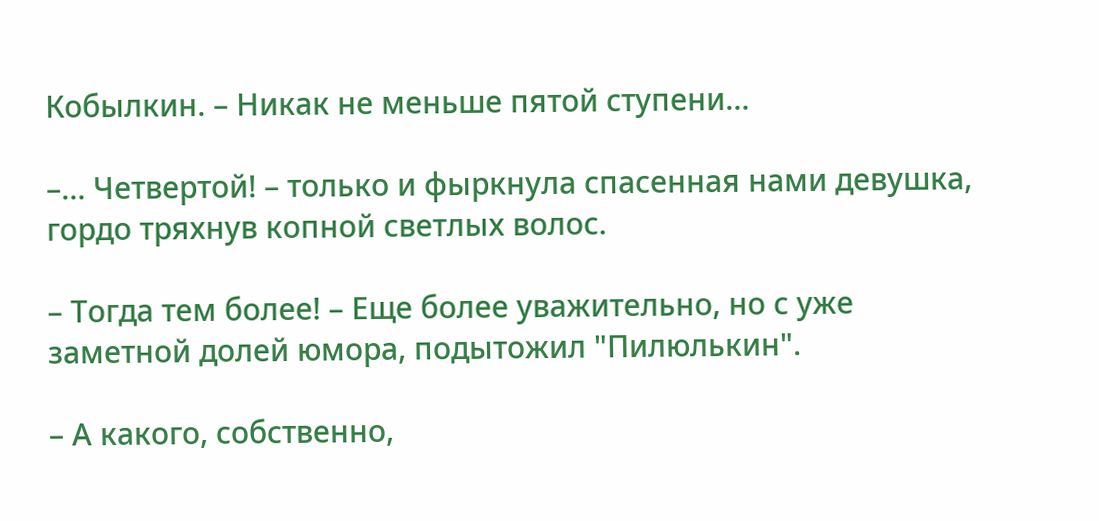Кобылкин. – Никак не меньше пятой ступени…

–… Четвертой! – только и фыркнула спасенная нами девушка, гордо тряхнув копной светлых волос.

– Тогда тем более! – Еще более уважительно, но с уже заметной долей юмора, подытожил "Пилюлькин".

– А какого, собственно,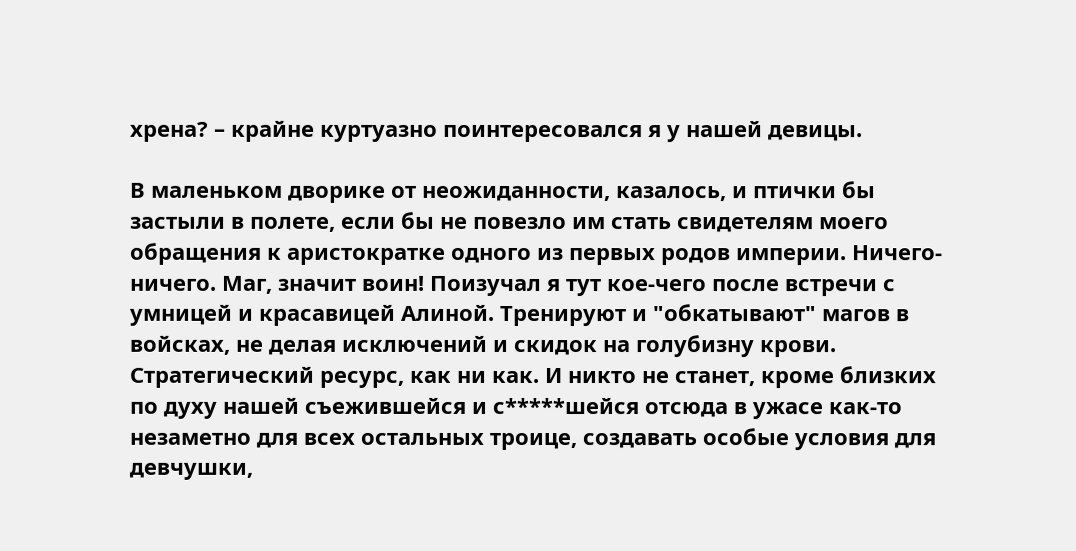хрена? – крайне куртуазно поинтересовался я у нашей девицы.

В маленьком дворике от неожиданности, казалось, и птички бы застыли в полете, если бы не повезло им стать свидетелям моего обращения к аристократке одного из первых родов империи. Ничего-ничего. Маг, значит воин! Поизучал я тут кое-чего после встречи с умницей и красавицей Алиной. Тренируют и "обкатывают" магов в войсках, не делая исключений и скидок на голубизну крови. Стратегический ресурс, как ни как. И никто не станет, кроме близких по духу нашей съежившейся и с*****шейся отсюда в ужасе как-то незаметно для всех остальных троице, создавать особые условия для девчушки,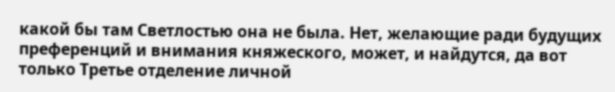какой бы там Светлостью она не была. Нет, желающие ради будущих преференций и внимания княжеского, может, и найдутся, да вот только Третье отделение личной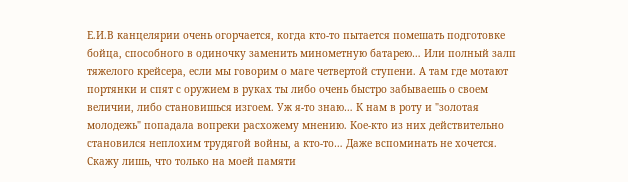Е.И.В канцелярии очень огорчается, когда кто-то пытается помешать подготовке бойца, способного в одиночку заменить минометную батарею… Или полный залп тяжелого крейсера, если мы говорим о маге четвертой ступени. А там где мотают портянки и спят с оружием в руках ты либо очень быстро забываешь о своем величии, либо становишься изгоем. Уж я-то знаю… К нам в роту и "золотая молодежь" попадала вопреки расхожему мнению. Кое-кто из них действительно становился неплохим трудягой войны, а кто-то… Даже вспоминать не хочется. Скажу лишь, что только на моей памяти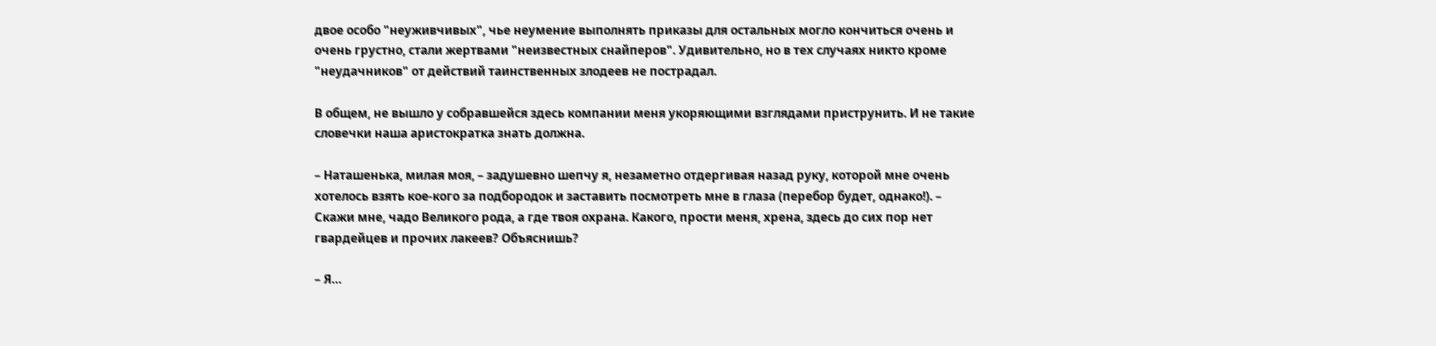двое особо "неуживчивых", чье неумение выполнять приказы для остальных могло кончиться очень и очень грустно, стали жертвами "неизвестных снайперов". Удивительно, но в тех случаях никто кроме "неудачников" от действий таинственных злодеев не пострадал.

В общем, не вышло у собравшейся здесь компании меня укоряющими взглядами приструнить. И не такие словечки наша аристократка знать должна.

– Наташенька, милая моя, – задушевно шепчу я, незаметно отдергивая назад руку, которой мне очень хотелось взять кое-кого за подбородок и заставить посмотреть мне в глаза (перебор будет, однако!). – Скажи мне, чадо Великого рода, а где твоя охрана. Какого, прости меня, хрена, здесь до сих пор нет гвардейцев и прочих лакеев? Объяснишь?

– Я…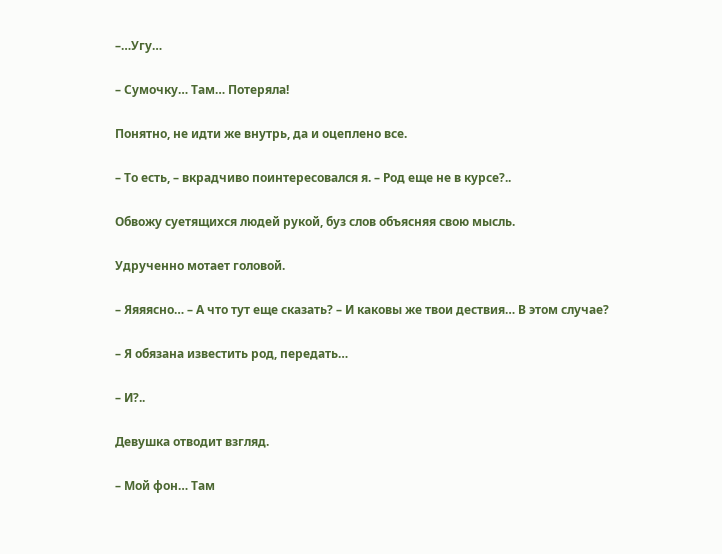–…Угу…

– Сумочку… Там… Потеряла!

Понятно, не идти же внутрь, да и оцеплено все.

– То есть, – вкрадчиво поинтересовался я. – Род еще не в курсе?..

Обвожу суетящихся людей рукой, буз слов объясняя свою мысль.

Удрученно мотает головой.

– Яяяясно… – А что тут еще сказать? – И каковы же твои дествия… В этом случае?

– Я обязана известить род, передать…

– И?..

Девушка отводит взгляд.

– Мой фон… Там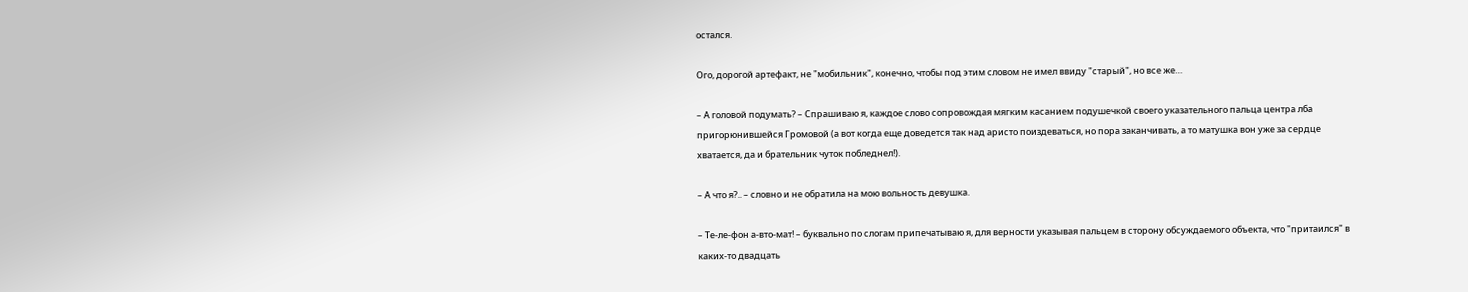остался.

Ого, дорогой артефакт, не "мобильник", конечно, чтобы под этим словом не имел ввиду "старый", но все же…

– А головой подумать? – Спрашиваю я, каждое слово сопровождая мягким касанием подушечкой своего указательного пальца центра лба пригорюнившейся Громовой (а вот когда еще доведется так над аристо поиздеваться, но пора заканчивать, а то матушка вон уже за сердце хватается, да и брательник чуток побледнел!).

– А что я?.. – словно и не обратила на мою вольность девушка.

– Те-ле-фон а-вто-мат! – буквально по слогам припечатываю я, для верности указывая пальцем в сторону обсуждаемого объекта, что "притаился" в каких-то двадцать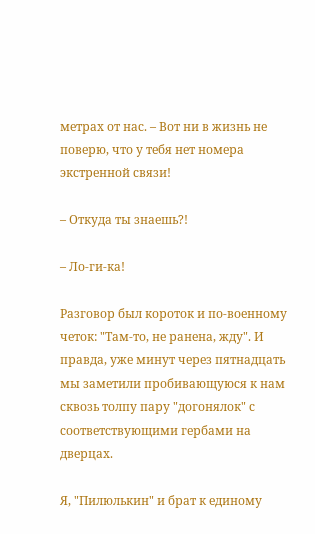метрах от нас. – Вот ни в жизнь не поверю, что у тебя нет номера экстренной связи!

– Откуда ты знаешь?!

– Ло-ги-ка!

Разговор был короток и по-военному четок: "Там-то, не ранена, жду". И правда, уже минут через пятнадцать мы заметили пробивающуюся к нам сквозь толпу пару "догонялок" с соответствующими гербами на дверцах.

Я, "Пилюлькин" и брат к единому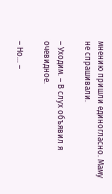мнению пришли единогласно. Маму не спрашивали.

– Уходим. – В слух объявил я очевидное.

– Но… –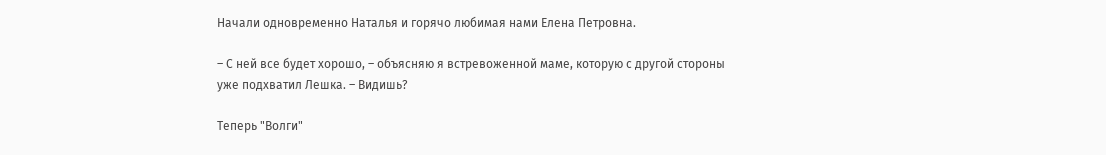Начали одновременно Наталья и горячо любимая нами Елена Петровна.

– С ней все будет хорошо, – объясняю я встревоженной маме, которую с другой стороны уже подхватил Лешка. – Видишь?

Теперь "Волги"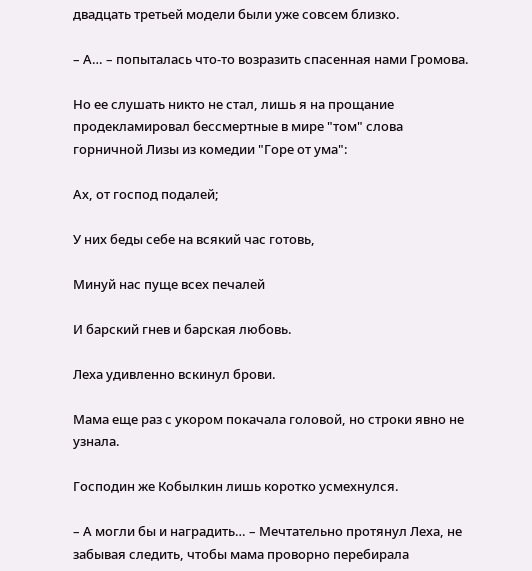двадцать третьей модели были уже совсем близко.

– А… – попыталась что-то возразить спасенная нами Громова.

Но ее слушать никто не стал, лишь я на прощание продекламировал бессмертные в мире "том" слова горничной Лизы из комедии "Горе от ума":

Ах, от господ подалей;

У них беды себе на всякий час готовь,

Минуй нас пуще всех печалей

И барский гнев и барская любовь.

Леха удивленно вскинул брови.

Мама еще раз с укором покачала головой, но строки явно не узнала.

Господин же Кобылкин лишь коротко усмехнулся.

– А могли бы и наградить… – Мечтательно протянул Леха, не забывая следить, чтобы мама проворно перебирала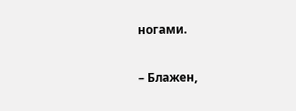ногами.

– Блажен,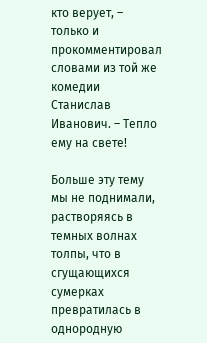кто верует, – только и прокомментировал словами из той же комедии Станислав Иванович. – Тепло ему на свете!

Больше эту тему мы не поднимали, растворяясь в темных волнах толпы, что в сгущающихся сумерках превратилась в однородную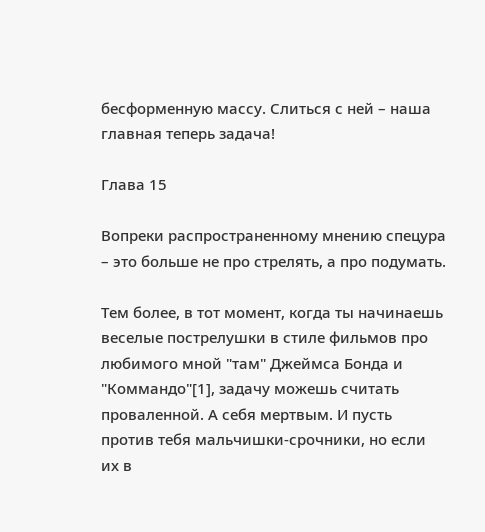бесформенную массу. Слиться с ней – наша главная теперь задача!

Глава 15

Вопреки распространенному мнению спецура – это больше не про стрелять, а про подумать.

Тем более, в тот момент, когда ты начинаешь веселые пострелушки в стиле фильмов про любимого мной "там" Джеймса Бонда и "Коммандо"[1], задачу можешь считать проваленной. А себя мертвым. И пусть против тебя мальчишки-срочники, но если их в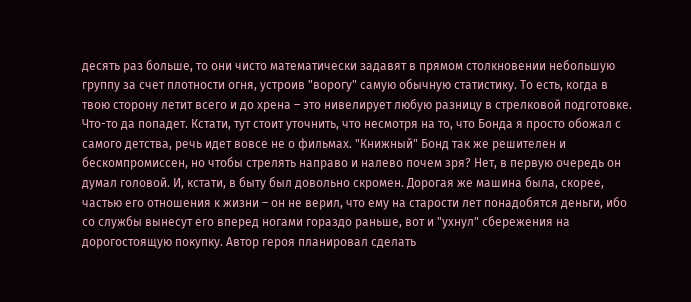десять раз больше, то они чисто математически задавят в прямом столкновении небольшую группу за счет плотности огня, устроив "ворогу" самую обычную статистику. То есть, когда в твою сторону летит всего и до хрена – это нивелирует любую разницу в стрелковой подготовке. Что-то да попадет. Кстати, тут стоит уточнить, что несмотря на то, что Бонда я просто обожал с самого детства, речь идет вовсе не о фильмах. "Книжный" Бонд так же решителен и бескомпромиссен, но чтобы стрелять направо и налево почем зря? Нет, в первую очередь он думал головой. И, кстати, в быту был довольно скромен. Дорогая же машина была, скорее, частью его отношения к жизни – он не верил, что ему на старости лет понадобятся деньги, ибо со службы вынесут его вперед ногами гораздо раньше, вот и "ухнул" сбережения на дорогостоящую покупку. Автор героя планировал сделать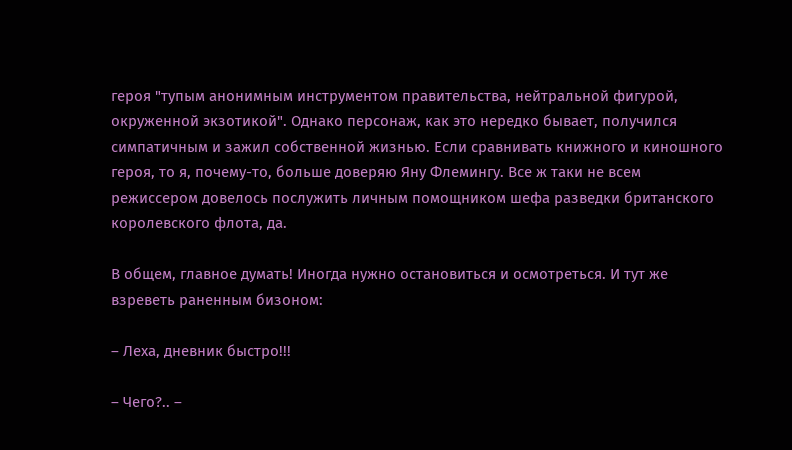героя "тупым анонимным инструментом правительства, нейтральной фигурой, окруженной экзотикой". Однако персонаж, как это нередко бывает, получился симпатичным и зажил собственной жизнью. Если сравнивать книжного и киношного героя, то я, почему-то, больше доверяю Яну Флемингу. Все ж таки не всем режиссером довелось послужить личным помощником шефа разведки британского королевского флота, да.

В общем, главное думать! Иногда нужно остановиться и осмотреться. И тут же взреветь раненным бизоном:

– Леха, дневник быстро!!!

– Чего?.. –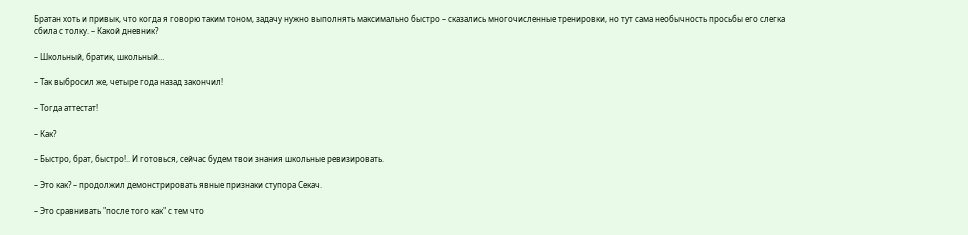Братан хоть и привык, что когда я говорю таким тоном, задачу нужно выполнять максимально быстро – сказались многочисленные тренировки, но тут сама необычность просьбы его слегка сбила с толку. – Какой дневник?

– Школьный, братик, школьный…

– Так выбросил же, четыре года назад закончил!

– Тогда аттестат!

– Как?

– Быстро, брат, быстро!.. И готовься, сейчас будем твои знания школьные ревизировать.

– Это как? – продолжил демонстрировать явные признаки ступора Секач.

– Это сравнивать "после того как" с тем что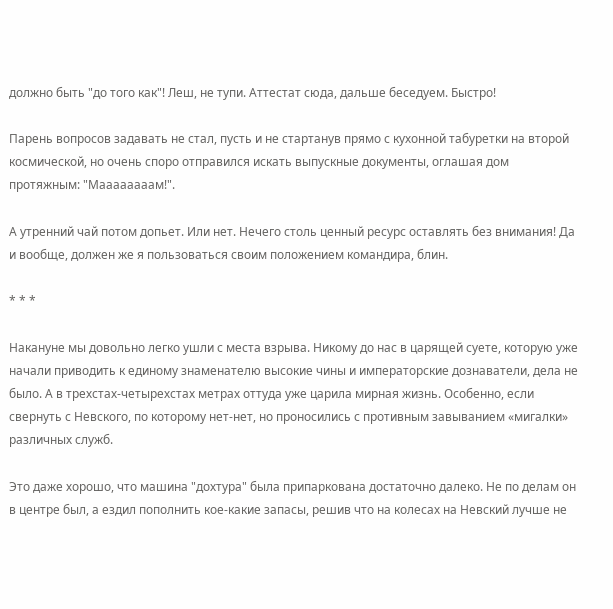должно быть "до того как"! Леш, не тупи. Аттестат сюда, дальше беседуем. Быстро!

Парень вопросов задавать не стал, пусть и не стартанув прямо с кухонной табуретки на второй космической, но очень споро отправился искать выпускные документы, оглашая дом протяжным: "Маааааааам!".

А утренний чай потом допьет. Или нет. Нечего столь ценный ресурс оставлять без внимания! Да и вообще, должен же я пользоваться своим положением командира, блин.

* * *

Накануне мы довольно легко ушли с места взрыва. Никому до нас в царящей суете, которую уже начали приводить к единому знаменателю высокие чины и императорские дознаватели, дела не было. А в трехстах-четырехстах метрах оттуда уже царила мирная жизнь. Особенно, если свернуть с Невского, по которому нет-нет, но проносились с противным завыванием «мигалки» различных служб.

Это даже хорошо, что машина "дохтура" была припаркована достаточно далеко. Не по делам он в центре был, а ездил пополнить кое-какие запасы, решив что на колесах на Невский лучше не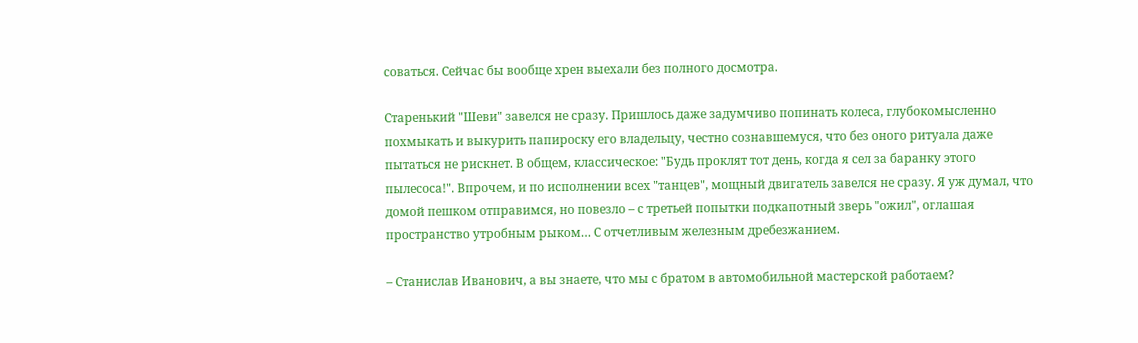соваться. Сейчас бы вообще хрен выехали без полного досмотра.

Старенький "Шеви" завелся не сразу. Пришлось даже задумчиво попинать колеса, глубокомысленно похмыкать и выкурить папироску его владельцу, честно сознавшемуся, что без оного ритуала даже пытаться не рискнет. В общем, классическое: "Будь проклят тот день, когда я сел за баранку этого пылесоса!". Впрочем, и по исполнении всех "танцев", мощный двигатель завелся не сразу. Я уж думал, что домой пешком отправимся, но повезло – с третьей попытки подкапотный зверь "ожил", оглашая пространство утробным рыком… С отчетливым железным дребезжанием.

– Станислав Иванович, а вы знаете, что мы с братом в автомобильной мастерской работаем?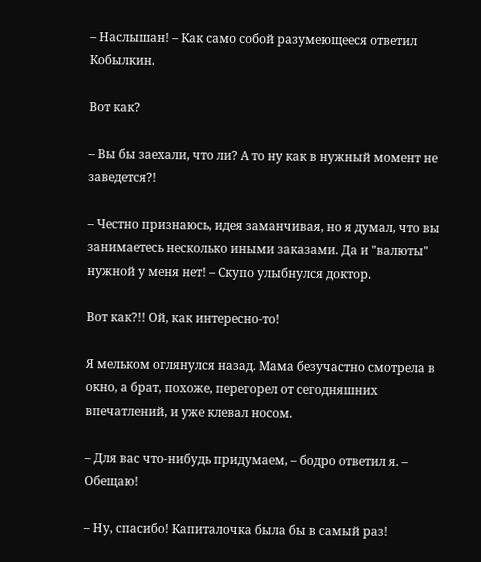– Наслышан! – Как само собой разумеющееся ответил Кобылкин.

Вот как?

– Вы бы заехали, что ли? А то ну как в нужный момент не заведется?!

– Честно признаюсь, идея заманчивая, но я думал, что вы занимаетесь несколько иными заказами. Да и "валюты" нужной у меня нет! – Скупо улыбнулся доктор.

Вот как?!! Ой, как интересно-то!

Я мельком оглянулся назад. Мама безучастно смотрела в окно, а брат, похоже, перегорел от сегодняшних впечатлений, и уже клевал носом.

– Для вас что-нибудь придумаем, – бодро ответил я. – Обещаю!

– Ну, спасибо! Капиталочка была бы в самый раз!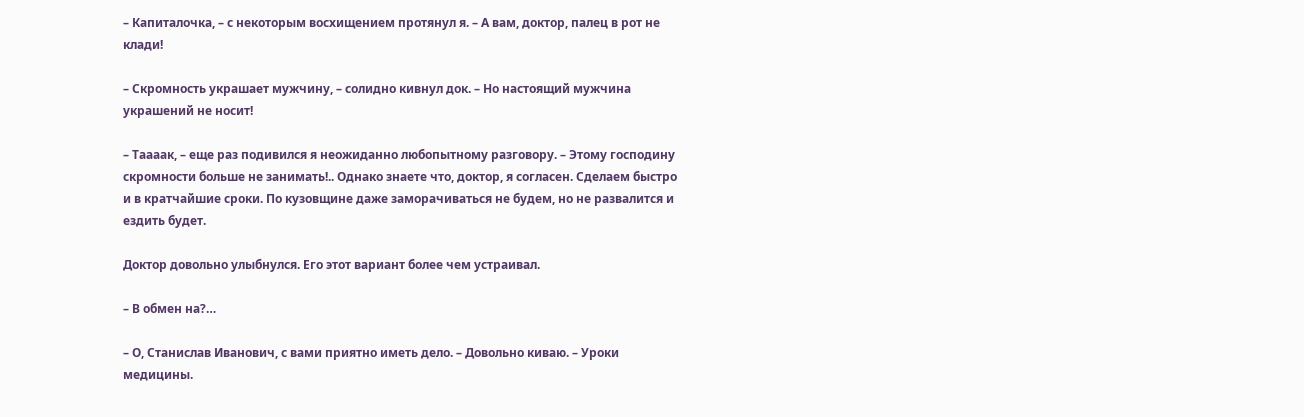– Капиталочка, – с некоторым восхищением протянул я. – А вам, доктор, палец в рот не клади!

– Скромность украшает мужчину, – солидно кивнул док. – Но настоящий мужчина украшений не носит!

– Таааак, – еще раз подивился я неожиданно любопытному разговору. – Этому господину скромности больше не занимать!.. Однако знаете что, доктор, я согласен. Сделаем быстро и в кратчайшие сроки. По кузовщине даже заморачиваться не будем, но не развалится и ездить будет.

Доктор довольно улыбнулся. Его этот вариант более чем устраивал.

– В обмен на?…

– О, Станислав Иванович, с вами приятно иметь дело. – Довольно киваю. – Уроки медицины.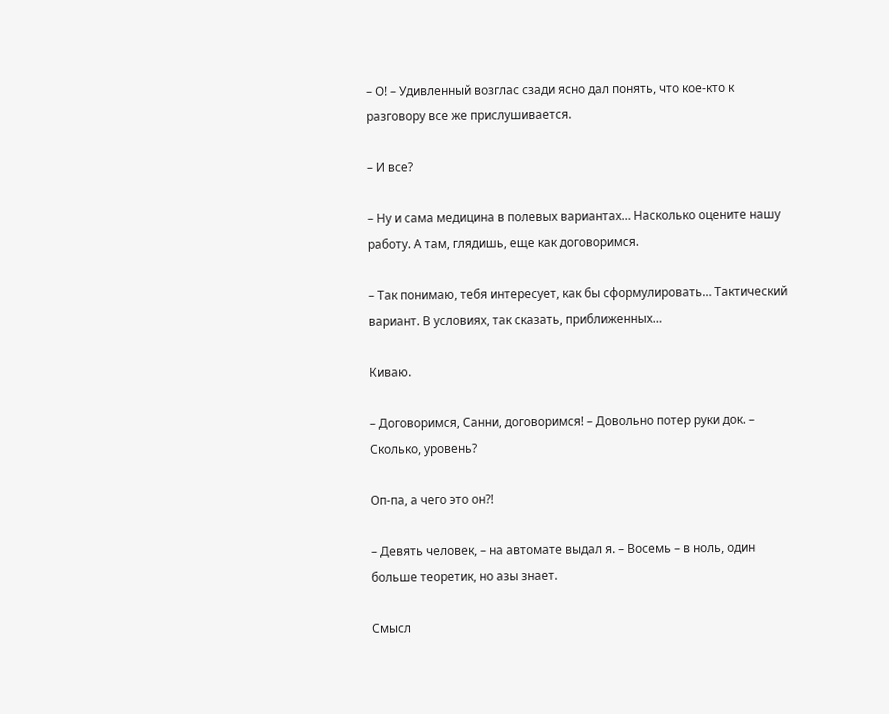– О! – Удивленный возглас сзади ясно дал понять, что кое-кто к разговору все же прислушивается.

– И все?

– Ну и сама медицина в полевых вариантах… Насколько оцените нашу работу. А там, глядишь, еще как договоримся.

– Так понимаю, тебя интересует, как бы сформулировать… Тактический вариант. В условиях, так сказать, приближенных…

Киваю.

– Договоримся, Санни, договоримся! – Довольно потер руки док. – Сколько, уровень?

Оп-па, а чего это он?!

– Девять человек, – на автомате выдал я. – Восемь – в ноль, один больше теоретик, но азы знает.

Смысл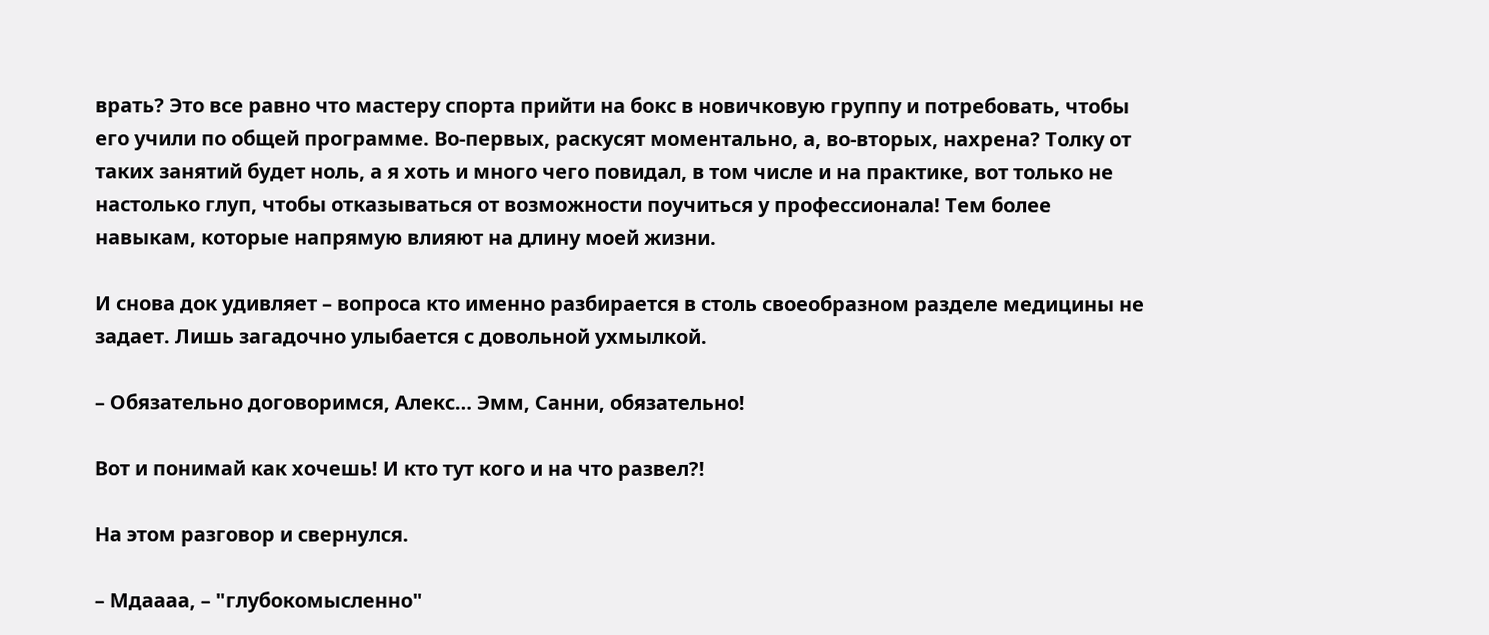врать? Это все равно что мастеру спорта прийти на бокс в новичковую группу и потребовать, чтобы его учили по общей программе. Во-первых, раскусят моментально, а, во-вторых, нахрена? Толку от таких занятий будет ноль, а я хоть и много чего повидал, в том числе и на практике, вот только не настолько глуп, чтобы отказываться от возможности поучиться у профессионала! Тем более навыкам, которые напрямую влияют на длину моей жизни.

И снова док удивляет – вопроса кто именно разбирается в столь своеобразном разделе медицины не задает. Лишь загадочно улыбается с довольной ухмылкой.

– Обязательно договоримся, Алекс… Эмм, Санни, обязательно!

Вот и понимай как хочешь! И кто тут кого и на что развел?!

На этом разговор и свернулся.

– Мдаааа, – "глубокомысленно"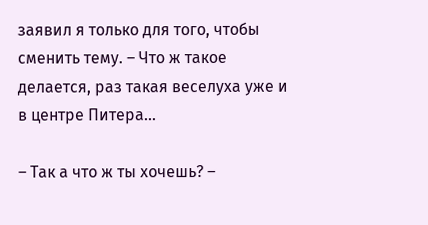заявил я только для того, чтобы сменить тему. – Что ж такое делается, раз такая веселуха уже и в центре Питера…

– Так а что ж ты хочешь? –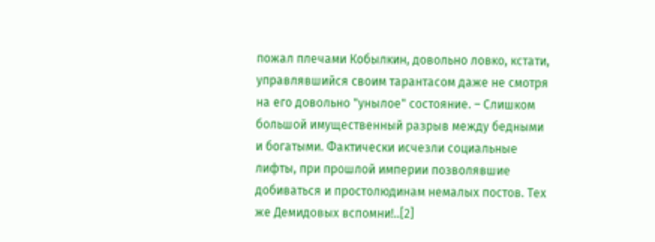пожал плечами Кобылкин, довольно ловко, кстати, управлявшийся своим тарантасом даже не смотря на его довольно "унылое" состояние. – Слишком большой имущественный разрыв между бедными и богатыми. Фактически исчезли социальные лифты, при прошлой империи позволявшие добиваться и простолюдинам немалых постов. Тех же Демидовых вспомни!..[2]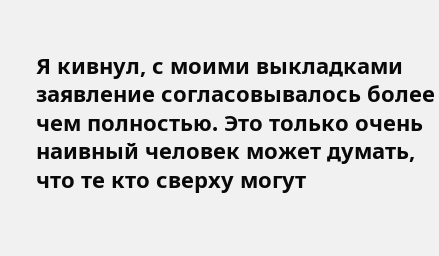Я кивнул, с моими выкладками заявление согласовывалось более чем полностью. Это только очень наивный человек может думать, что те кто сверху могут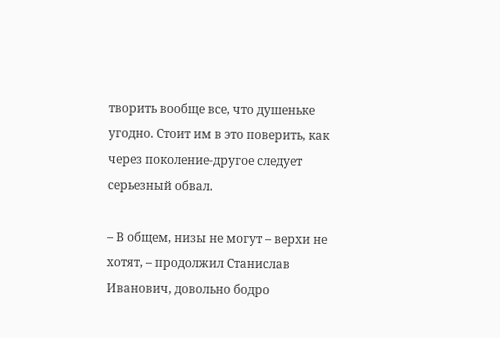творить вообще все, что душеньке угодно. Стоит им в это поверить, как через поколение-другое следует серьезный обвал.

– В общем, низы не могут – верхи не хотят, – продолжил Станислав Иванович, довольно бодро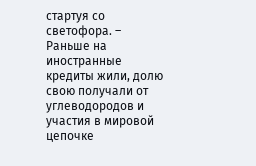стартуя со светофора. – Раньше на иностранные кредиты жили, долю свою получали от углеводородов и участия в мировой цепочке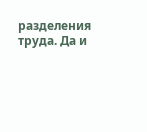разделения труда. Да и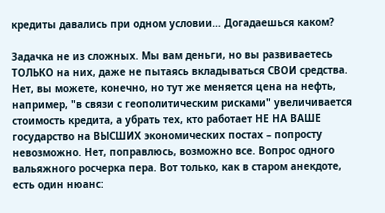кредиты давались при одном условии… Догадаешься каком?

Задачка не из сложных. Мы вам деньги, но вы развиваетесь ТОЛЬКО на них, даже не пытаясь вкладываться СВОИ средства. Нет, вы можете, конечно, но тут же меняется цена на нефть, например, "в связи с геополитическим рисками" увеличивается стоимость кредита, а убрать тех, кто работает НЕ НА ВАШЕ государство на ВЫСШИХ экономических постах – попросту невозможно. Нет, поправлюсь, возможно все. Вопрос одного вальяжного росчерка пера. Вот только, как в старом анекдоте, есть один нюанс: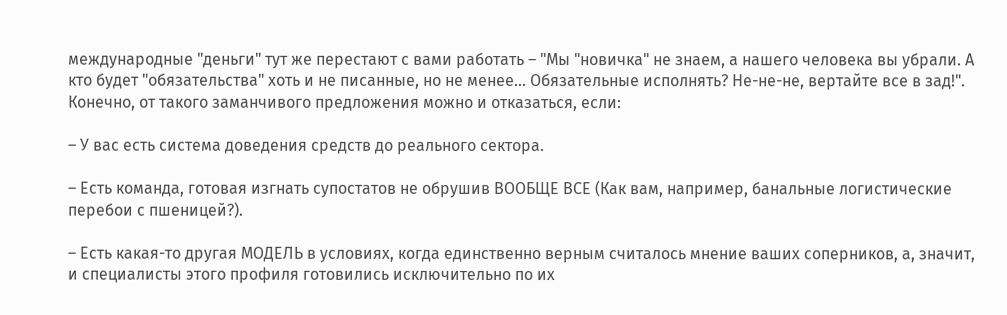международные "деньги" тут же перестают с вами работать – "Мы "новичка" не знаем, а нашего человека вы убрали. А кто будет "обязательства" хоть и не писанные, но не менее… Обязательные исполнять? Не-не-не, вертайте все в зад!". Конечно, от такого заманчивого предложения можно и отказаться, если:

– У вас есть система доведения средств до реального сектора.

– Есть команда, готовая изгнать супостатов не обрушив ВООБЩЕ ВСЕ (Как вам, например, банальные логистические перебои с пшеницей?).

– Есть какая-то другая МОДЕЛЬ в условиях, когда единственно верным считалось мнение ваших соперников, а, значит, и специалисты этого профиля готовились исключительно по их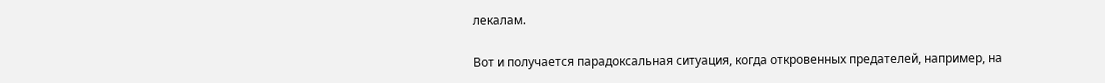лекалам.

Вот и получается парадоксальная ситуация, когда откровенных предателей, например, на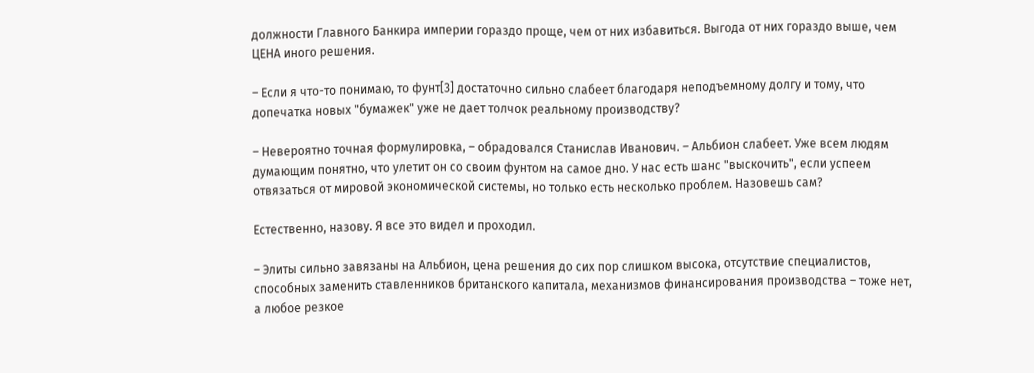должности Главного Банкира империи гораздо проще, чем от них избавиться. Выгода от них гораздо выше, чем ЦЕНА иного решения.

– Если я что-то понимаю, то фунт[3] достаточно сильно слабеет благодаря неподъемному долгу и тому, что допечатка новых "бумажек" уже не дает толчок реальному производству?

– Невероятно точная формулировка, – обрадовался Станислав Иванович. – Альбион слабеет. Уже всем людям думающим понятно, что улетит он со своим фунтом на самое дно. У нас есть шанс "выскочить", если успеем отвязаться от мировой экономической системы, но только есть несколько проблем. Назовешь сам?

Естественно, назову. Я все это видел и проходил.

– Элиты сильно завязаны на Альбион, цена решения до сих пор слишком высока, отсутствие специалистов, способных заменить ставленников британского капитала, механизмов финансирования производства – тоже нет, а любое резкое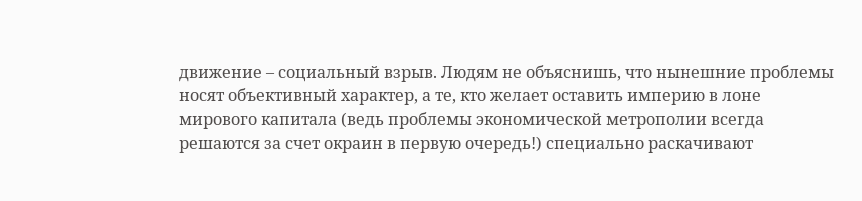движение – социальный взрыв. Людям не объяснишь, что нынешние проблемы носят объективный характер, а те, кто желает оставить империю в лоне мирового капитала (ведь проблемы экономической метрополии всегда решаются за счет окраин в первую очередь!) специально раскачивают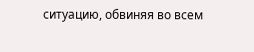ситуацию, обвиняя во всем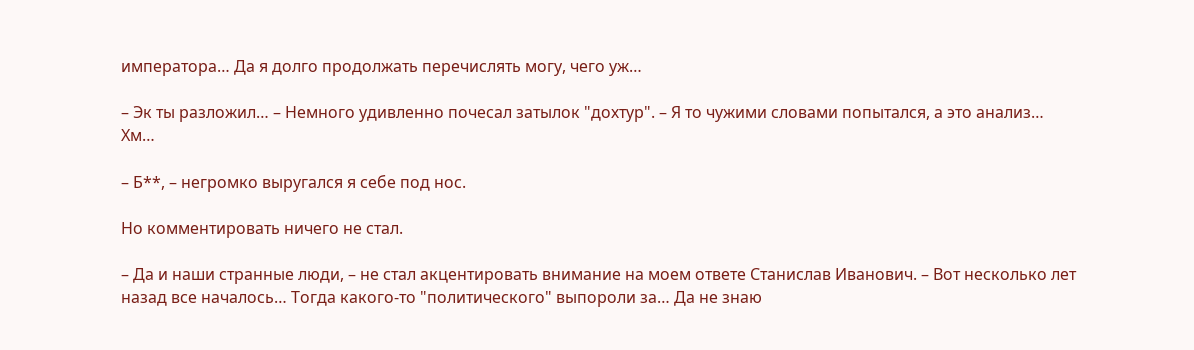императора… Да я долго продолжать перечислять могу, чего уж…

– Эк ты разложил… – Немного удивленно почесал затылок "дохтур". – Я то чужими словами попытался, а это анализ… Хм…

– Б**, – негромко выругался я себе под нос.

Но комментировать ничего не стал.

– Да и наши странные люди, – не стал акцентировать внимание на моем ответе Станислав Иванович. – Вот несколько лет назад все началось… Тогда какого-то "политического" выпороли за… Да не знаю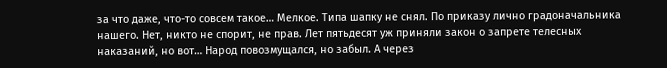за что даже, что-то совсем такое… Мелкое. Типа шапку не снял. По приказу лично градоначальника нашего. Нет, никто не спорит, не прав. Лет пятьдесят уж приняли закон о запрете телесных наказаний, но вот… Народ повозмущался, но забыл. А через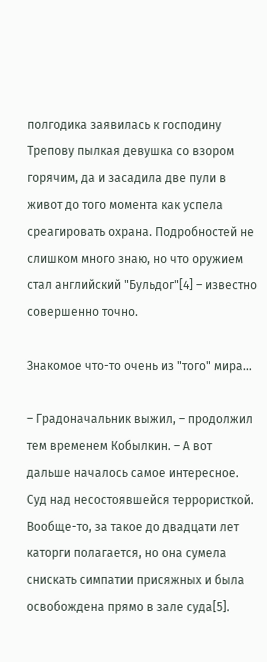полгодика заявилась к господину Трепову пылкая девушка со взором горячим, да и засадила две пули в живот до того момента как успела среагировать охрана. Подробностей не слишком много знаю, но что оружием стал английский "Бульдог"[4] – известно совершенно точно.

Знакомое что-то очень из "того" мира…

– Градоначальник выжил, – продолжил тем временем Кобылкин. – А вот дальше началось самое интересное. Суд над несостоявшейся террористкой. Вообще-то, за такое до двадцати лет каторги полагается, но она сумела снискать симпатии присяжных и была освобождена прямо в зале суда[5].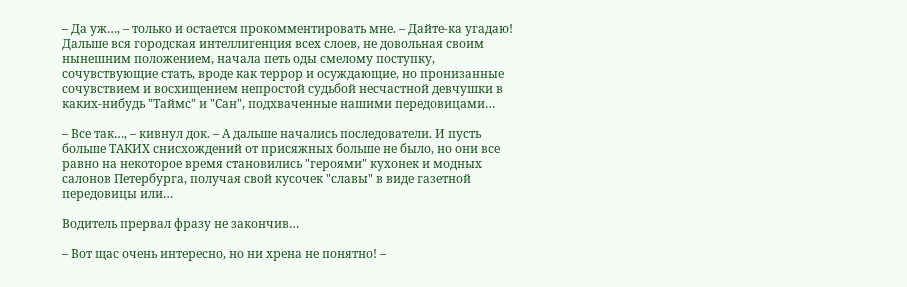– Да уж…, – только и остается прокомментировать мне. – Дайте-ка угадаю! Дальше вся городская интеллигенция всех слоев, не довольная своим нынешним положением, начала петь оды смелому поступку, сочувствующие стать, вроде как террор и осуждающие, но пронизанные сочувствием и восхищением непростой судьбой несчастной девчушки в каких-нибудь "Таймс" и "Сан", подхваченные нашими передовицами…

– Все так…, – кивнул док. – А дальше начались последователи. И пусть больше ТАКИХ снисхождений от присяжных больше не было, но они все равно на некоторое время становились "героями" кухонек и модных салонов Петербурга, получая свой кусочек "славы" в виде газетной передовицы или…

Водитель прервал фразу не закончив…

– Вот щас очень интересно, но ни хрена не понятно! –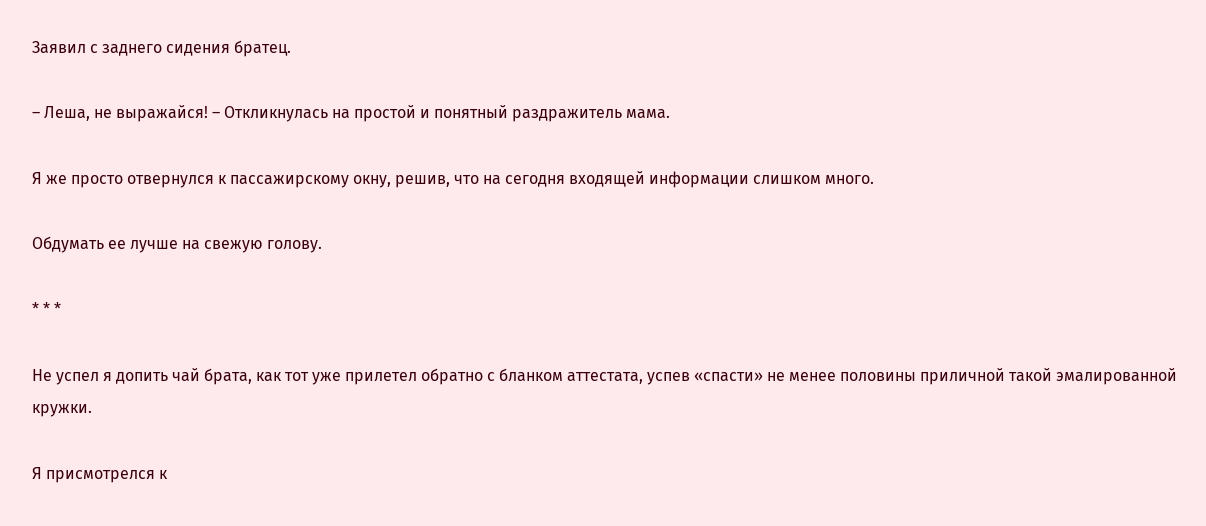Заявил с заднего сидения братец.

– Леша, не выражайся! – Откликнулась на простой и понятный раздражитель мама.

Я же просто отвернулся к пассажирскому окну, решив, что на сегодня входящей информации слишком много.

Обдумать ее лучше на свежую голову.

* * *

Не успел я допить чай брата, как тот уже прилетел обратно с бланком аттестата, успев «спасти» не менее половины приличной такой эмалированной кружки.

Я присмотрелся к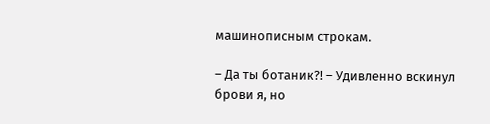машинописным строкам.

– Да ты ботаник?! – Удивленно вскинул брови я, но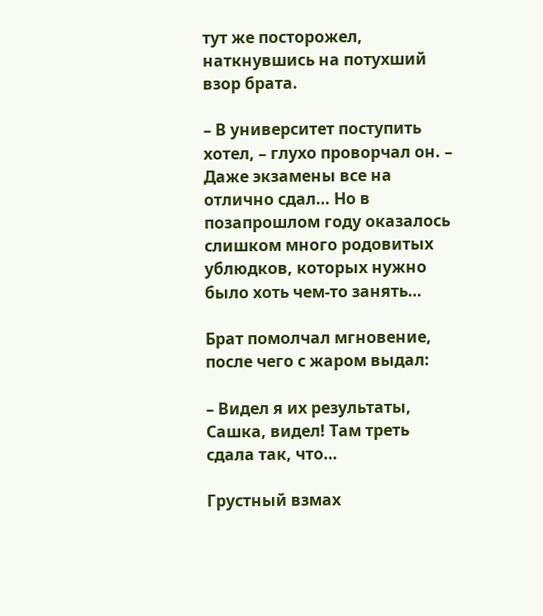тут же посторожел, наткнувшись на потухший взор брата.

– В университет поступить хотел, – глухо проворчал он. – Даже экзамены все на отлично сдал… Но в позапрошлом году оказалось слишком много родовитых ублюдков, которых нужно было хоть чем-то занять…

Брат помолчал мгновение, после чего с жаром выдал:

– Видел я их результаты, Сашка, видел! Там треть сдала так, что…

Грустный взмах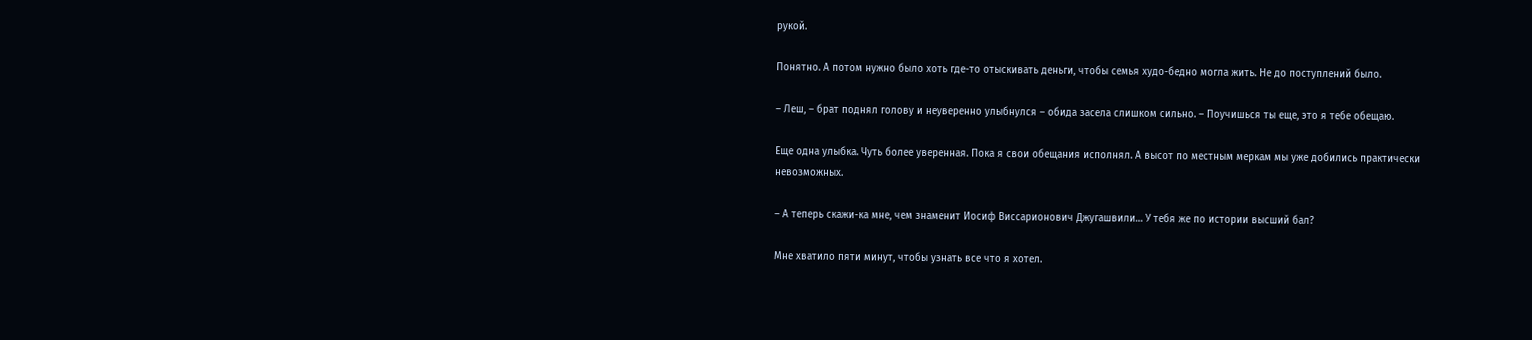рукой.

Понятно. А потом нужно было хоть где-то отыскивать деньги, чтобы семья худо-бедно могла жить. Не до поступлений было.

– Леш, – брат поднял голову и неуверенно улыбнулся – обида засела слишком сильно. – Поучишься ты еще, это я тебе обещаю.

Еще одна улыбка. Чуть более уверенная. Пока я свои обещания исполнял. А высот по местным меркам мы уже добились практически невозможных.

– А теперь скажи-ка мне, чем знаменит Иосиф Виссарионович Джугашвили… У тебя же по истории высший бал?

Мне хватило пяти минут, чтобы узнать все что я хотел.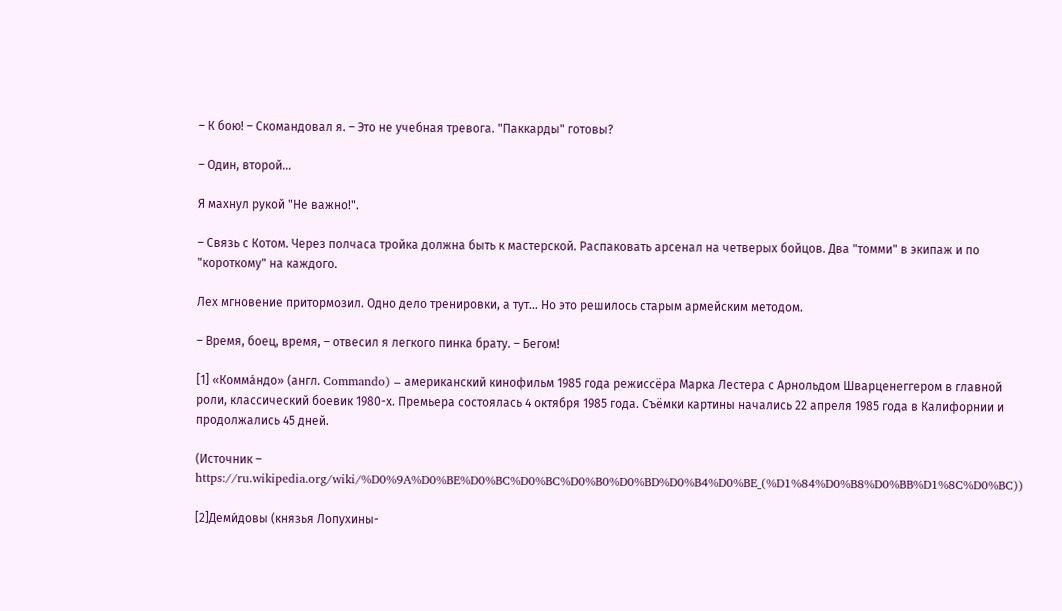– К бою! – Скомандовал я. – Это не учебная тревога. "Паккарды" готовы?

– Один, второй…

Я махнул рукой "Не важно!".

– Связь с Котом. Через полчаса тройка должна быть к мастерской. Распаковать арсенал на четверых бойцов. Два "томми" в экипаж и по "короткому" на каждого.

Лех мгновение притормозил. Одно дело тренировки, а тут… Но это решилось старым армейским методом.

– Время, боец, время, – отвесил я легкого пинка брату. – Бегом!

[1] «Комма́ндо» (англ. Commando) – американский кинофильм 1985 года режиссёра Марка Лестера с Арнольдом Шварценеггером в главной роли, классический боевик 1980-х. Премьера состоялась 4 октября 1985 года. Съёмки картины начались 22 апреля 1985 года в Калифорнии и продолжались 45 дней.

(Источник – https://ru.wikipedia.org/wiki/%D0%9A%D0%BE%D0%BC%D0%BC%D0%B0%D0%BD%D0%B4%D0%BE_(%D1%84%D0%B8%D0%BB%D1%8C%D0%BC))

[2]Деми́довы (князья Лопухины-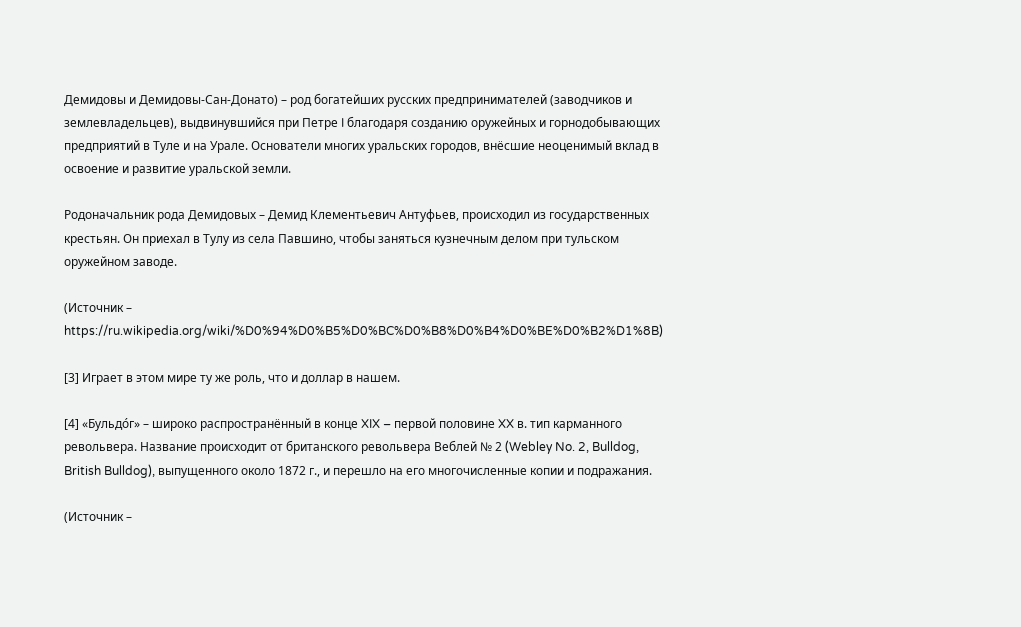Демидовы и Демидовы-Сан-Донато) – род богатейших русских предпринимателей (заводчиков и землевладельцев), выдвинувшийся при Петре I благодаря созданию оружейных и горнодобывающих предприятий в Туле и на Урале. Основатели многих уральских городов, внёсшие неоценимый вклад в освоение и развитие уральской земли.

Родоначальник рода Демидовых – Демид Клементьевич Антуфьев, происходил из государственных крестьян. Он приехал в Тулу из села Павшино, чтобы заняться кузнечным делом при тульском оружейном заводе.

(Источник – https://ru.wikipedia.org/wiki/%D0%94%D0%B5%D0%BC%D0%B8%D0%B4%D0%BE%D0%B2%D1%8B)

[3] Играет в этом мире ту же роль, что и доллар в нашем.

[4] «Бульдо́г» – широко распространённый в конце XIX – первой половине XX в. тип карманного револьвера. Название происходит от британского револьвера Веблей № 2 (Webley No. 2, Bulldog, British Bulldog), выпущенного около 1872 г., и перешло на его многочисленные копии и подражания.

(Источник –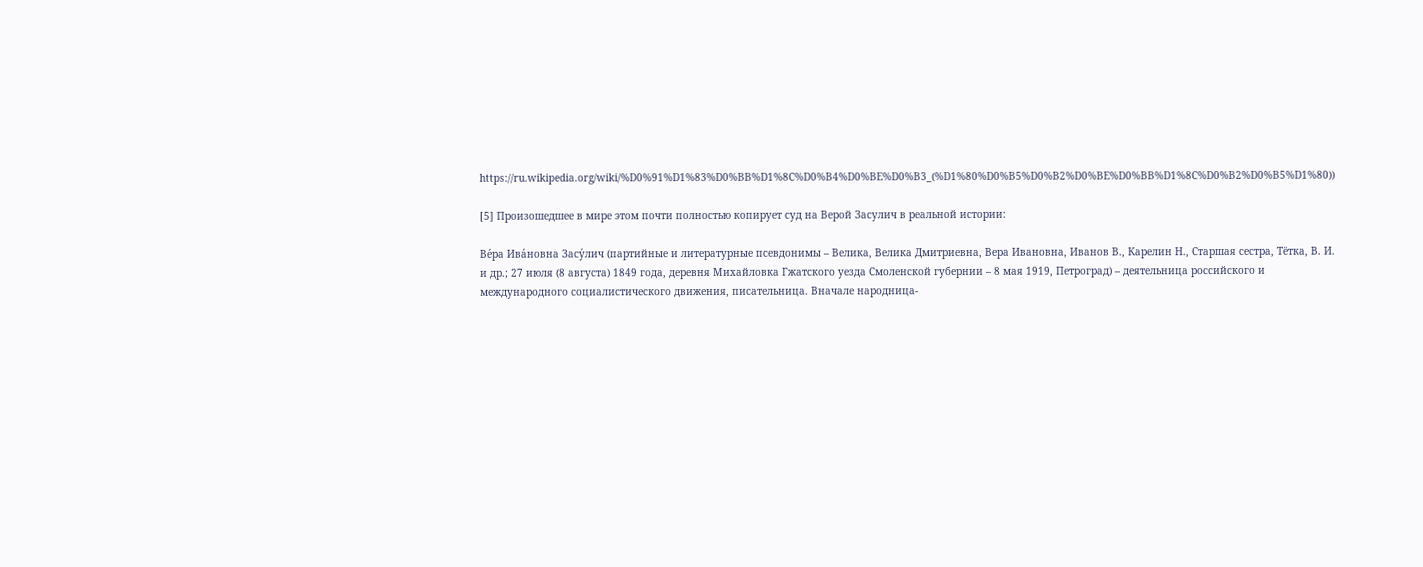https://ru.wikipedia.org/wiki/%D0%91%D1%83%D0%BB%D1%8C%D0%B4%D0%BE%D0%B3_(%D1%80%D0%B5%D0%B2%D0%BE%D0%BB%D1%8C%D0%B2%D0%B5%D1%80))

[5] Произошедшее в мире этом почти полностью копирует суд на Верой Засулич в реальной истории:

Ве́ра Ива́новна Засу́лич (партийные и литературные псевдонимы – Велика, Велика Дмитриевна, Вера Ивановна, Иванов В., Карелин Н., Старшая сестра, Тётка, В. И. и др.; 27 июля (8 августа) 1849 года, деревня Михайловка Гжатского уезда Смоленской губернии – 8 мая 1919, Петроград) – деятельница российского и международного социалистического движения, писательница. Вначале народница-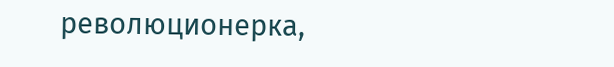революционерка,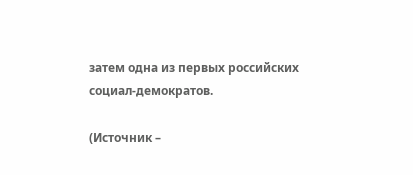затем одна из первых российских социал-демократов.

(Источник –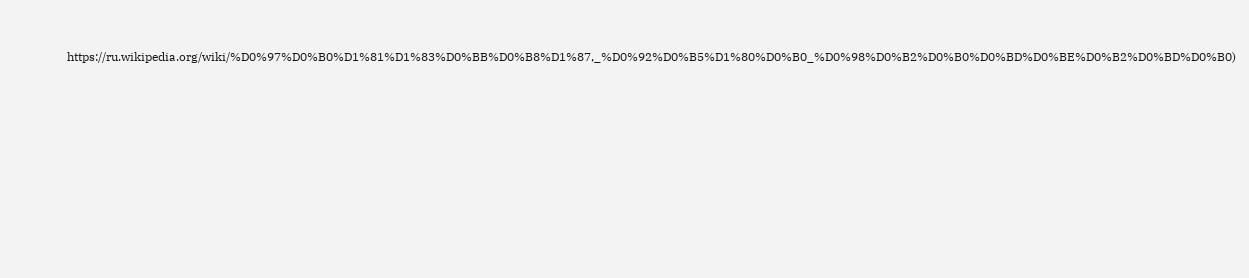https://ru.wikipedia.org/wiki/%D0%97%D0%B0%D1%81%D1%83%D0%BB%D0%B8%D1%87,_%D0%92%D0%B5%D1%80%D0%B0_%D0%98%D0%B2%D0%B0%D0%BD%D0%BE%D0%B2%D0%BD%D0%B0)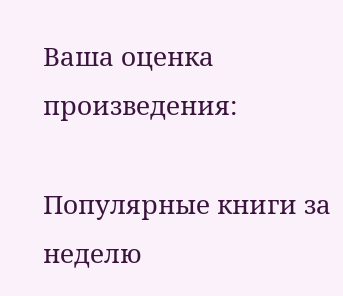Ваша оценка произведения:

Популярные книги за неделю